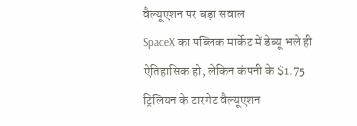वैल्यूएशन पर बड़ा सवाल
SpaceX का पब्लिक मार्केट में डेब्यू भले ही ऐतिहासिक हो, लेकिन कंपनी के $1.75 ट्रिलियन के टारगेट वैल्यूएशन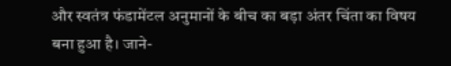और स्वतंत्र फंडामेंटल अनुमानों के बीच का बड़ा अंतर चिंता का विषय बना हुआ है। जाने-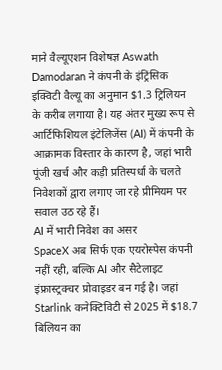माने वैल्यूएशन विशेषज्ञ Aswath Damodaran ने कंपनी के इंट्रिंसिक इक्विटी वैल्यू का अनुमान $1.3 ट्रिलियन के करीब लगाया है। यह अंतर मुख्य रूप से आर्टिफिशियल इंटेलिजेंस (AI) में कंपनी के आक्रामक विस्तार के कारण है, जहां भारी पूंजी खर्च और कड़ी प्रतिस्पर्धा के चलते निवेशकों द्वारा लगाए जा रहे प्रीमियम पर सवाल उठ रहे हैं।
AI में भारी निवेश का असर
SpaceX अब सिर्फ एक एयरोस्पेस कंपनी नहीं रही, बल्कि AI और सैटेलाइट इंफ्रास्ट्रक्चर प्रोवाइडर बन गई है। जहां Starlink कनेक्टिविटी से 2025 में $18.7 बिलियन का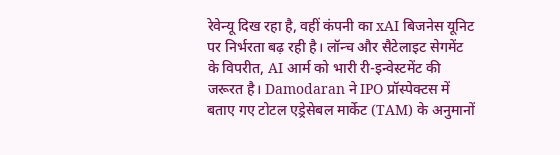रेवेन्यू दिख रहा है, वहीं कंपनी का xAI बिजनेस यूनिट पर निर्भरता बढ़ रही है। लॉन्च और सैटेलाइट सेगमेंट के विपरीत, AI आर्म को भारी री-इन्वेस्टमेंट की जरूरत है। Damodaran ने IPO प्रॉस्पेक्टस में बताए गए टोटल एड्रेसेबल मार्केट (TAM) के अनुमानों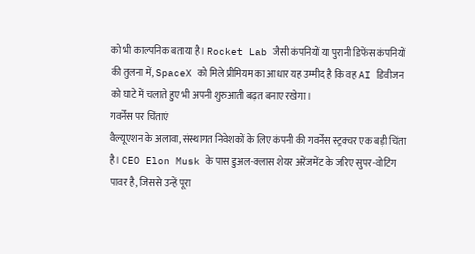को भी काल्पनिक बताया है। Rocket Lab जैसी कंपनियों या पुरानी डिफेंस कंपनियों की तुलना में, SpaceX को मिले प्रीमियम का आधार यह उम्मीद है कि वह AI डिवीजन को घाटे में चलाते हुए भी अपनी शुरुआती बढ़त बनाए रखेगा।
गवर्नेंस पर चिंताएं
वैल्यूएशन के अलावा, संस्थागत निवेशकों के लिए कंपनी की गवर्नेंस स्ट्रक्चर एक बड़ी चिंता है। CEO Elon Musk के पास डुअल-क्लास शेयर अरेंजमेंट के जरिए सुपर-वोटिंग पावर है, जिससे उन्हें पूरा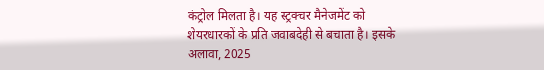कंट्रोल मिलता है। यह स्ट्रक्चर मैनेजमेंट को शेयरधारकों के प्रति जवाबदेही से बचाता है। इसके अलावा, 2025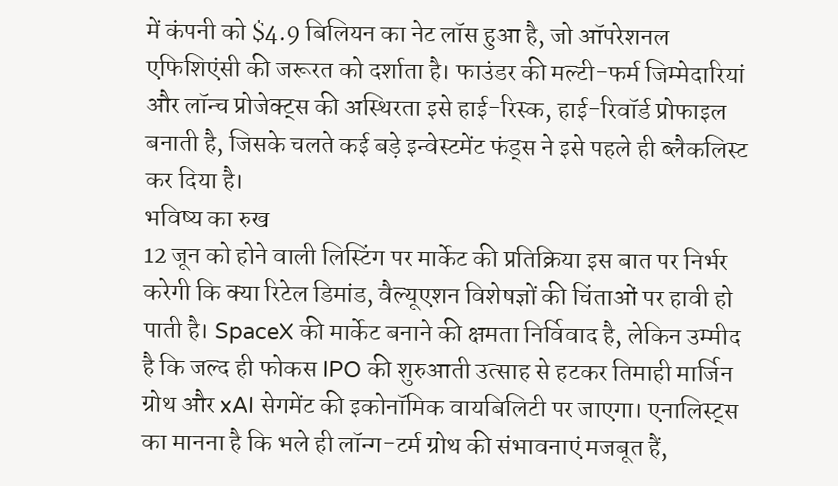में कंपनी को $4.9 बिलियन का नेट लॉस हुआ है, जो ऑपरेशनल एफिशिएंसी की जरूरत को दर्शाता है। फाउंडर की मल्टी-फर्म जिम्मेदारियां और लॉन्च प्रोजेक्ट्स की अस्थिरता इसे हाई-रिस्क, हाई-रिवॉर्ड प्रोफाइल बनाती है, जिसके चलते कई बड़े इन्वेस्टमेंट फंड्स ने इसे पहले ही ब्लैकलिस्ट कर दिया है।
भविष्य का रुख
12 जून को होने वाली लिस्टिंग पर मार्केट की प्रतिक्रिया इस बात पर निर्भर करेगी कि क्या रिटेल डिमांड, वैल्यूएशन विशेषज्ञों की चिंताओं पर हावी हो पाती है। SpaceX की मार्केट बनाने की क्षमता निर्विवाद है, लेकिन उम्मीद है कि जल्द ही फोकस IPO की शुरुआती उत्साह से हटकर तिमाही मार्जिन ग्रोथ और xAI सेगमेंट की इकोनॉमिक वायबिलिटी पर जाएगा। एनालिस्ट्स का मानना है कि भले ही लॉन्ग-टर्म ग्रोथ की संभावनाएं मजबूत हैं,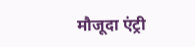मौजूदा एंट्री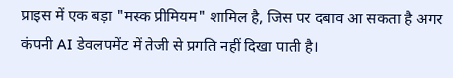प्राइस में एक बड़ा "मस्क प्रीमियम" शामिल है, जिस पर दबाव आ सकता है अगर कंपनी AI डेवलपमेंट में तेजी से प्रगति नहीं दिखा पाती है।